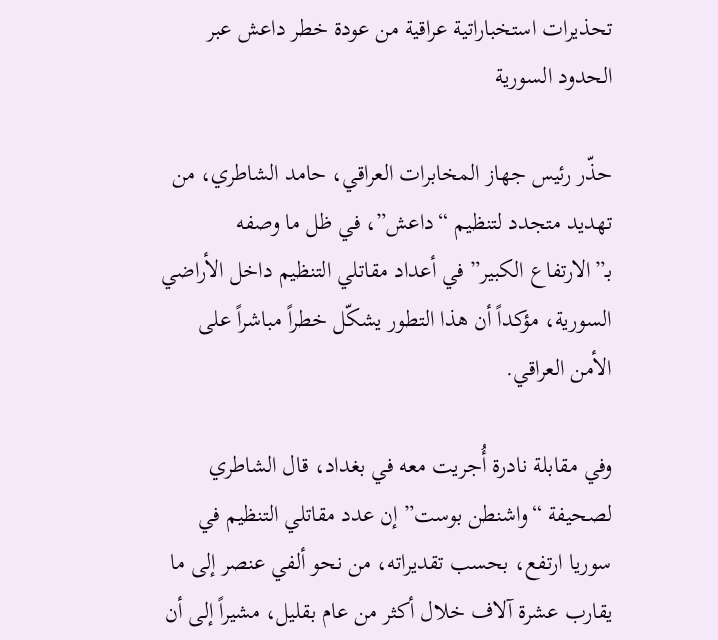تحذيرات استخباراتية عراقية من عودة خطر داعش عبر الحدود السورية

حذّر رئيس جهاز المخابرات العراقي، حامد الشاطري، من تهديد متجدد لتنظيم “داعش”، في ظل ما وصفه بـ”الارتفاع الكبير” في أعداد مقاتلي التنظيم داخل الأراضي السورية، مؤكداً أن هذا التطور يشكّل خطراً مباشراً على الأمن العراقي.

وفي مقابلة نادرة أُجريت معه في بغداد، قال الشاطري لصحيفة “واشنطن بوست” إن عدد مقاتلي التنظيم في سوريا ارتفع، بحسب تقديراته، من نحو ألفي عنصر إلى ما يقارب عشرة آلاف خلال أكثر من عام بقليل، مشيراً إلى أن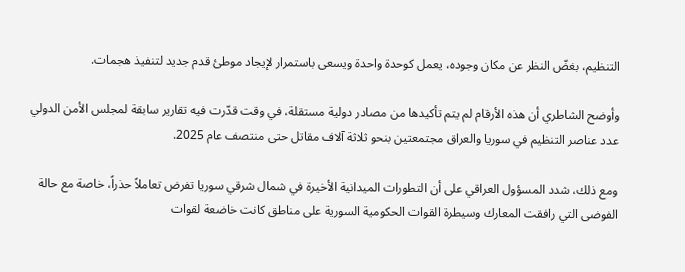التنظيم، بغضّ النظر عن مكان وجوده، يعمل كوحدة واحدة ويسعى باستمرار لإيجاد موطئ قدم جديد لتنفيذ هجمات.

وأوضح الشاطري أن هذه الأرقام لم يتم تأكيدها من مصادر دولية مستقلة، في وقت قدّرت فيه تقارير سابقة لمجلس الأمن الدولي عدد عناصر التنظيم في سوريا والعراق مجتمعتين بنحو ثلاثة آلاف مقاتل حتى منتصف عام 2025.

ومع ذلك، شدد المسؤول العراقي على أن التطورات الميدانية الأخيرة في شمال شرقي سوريا تفرض تعاملاً حذراً، خاصة مع حالة الفوضى التي رافقت المعارك وسيطرة القوات الحكومية السورية على مناطق كانت خاضعة لقوات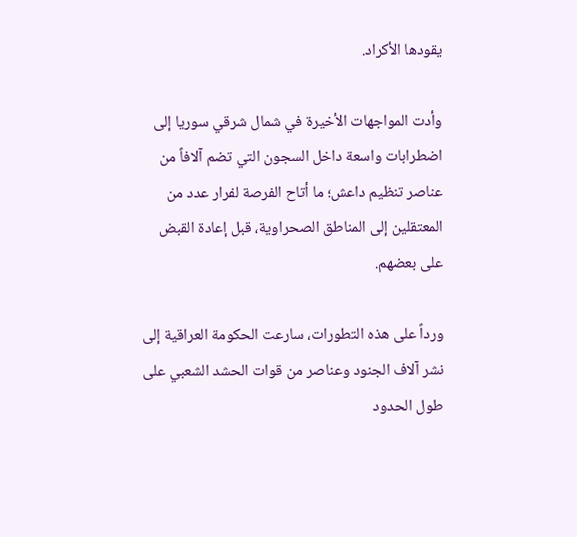يقودها الأكراد.

وأدت المواجهات الأخيرة في شمال شرقي سوريا إلى اضطرابات واسعة داخل السجون التي تضم آلافاً من عناصر تنظيم داعش؛ ما أتاح الفرصة لفرار عدد من المعتقلين إلى المناطق الصحراوية، قبل إعادة القبض على بعضهم.

ورداً على هذه التطورات، سارعت الحكومة العراقية إلى نشر آلاف الجنود وعناصر من قوات الحشد الشعبي على طول الحدود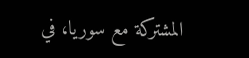المشتركة مع سوريا، في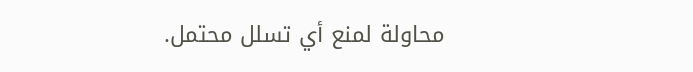محاولة لمنع أي تسلل محتمل.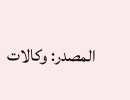المصدر: وكالات